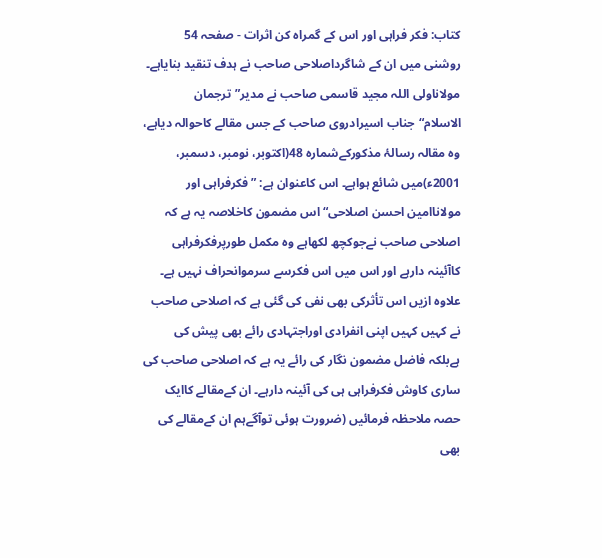کتاب: فکر فراہی اور اس کے گمراہ کن اثرات - صفحہ 54
روشنی میں ان کے شاگرداصلاحی صاحب نے ہدف تنقید بنایاہے۔ مولاناولی اللہ مجید قاسمی صاحب نے مدیر”ترجمان الاسلام“جناب اسیرادروی صاحب کے جس مقالے کاحوالہ دیاہے، وہ مقالہ رسالۂ مذکورکےشمارہ 48(اکتوبر، نومبر، دسمبر، 2001ء)میں شائع ہواہے۔ اس کاعنوان ہے: ”فکرفراہی اور مولاناامین احسن اصلاحی“ اس مضمون کاخلاصہ یہ ہے کہ اصلاحی صاحب نےجوکچھ لکھاہے وہ مکمل طورپرفکرفراہی کاآئینہ دارہے اور اس میں اس فکرسے سرموانحراف نہیں ہے۔ علاوہ ازیں اس تأثرکی بھی نفی کی گئی ہے کہ اصلاحی صاحب نے کہیں کہیں اپنی انفرادی اوراجتہادی رائے بھی پیش کی ہےبلکہ فاضل مضمون نگار کی رائے یہ ہے کہ اصلاحی صاحب کی ساری کاوش فکرفراہی ہی کی آئینہ دارہے۔ ان کےمقالے کاایک حصہ ملاحظہ فرمائیں (ضرورت ہوئی توآگےہم ان کےمقالے کی بھی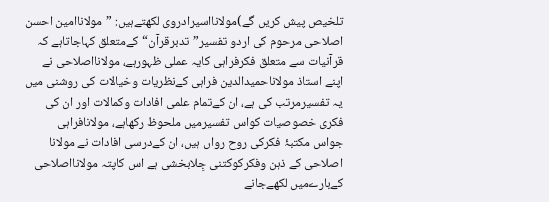تلخیص پیش کریں گے)مولانااسیرادروی لکھتےہیں: ”مولاناامین احسن اصلاحی مرحوم کی اردو تفسیر”تدبرقرآن“کےمتعلق کہاجاتاہے کہ قرآنیات سے متعلق فکرفراہی کایہ عملی ظہورہے، مولانااصلاحی نے اپنے استاذ مولاناحمیدالدین فراہی کےنظریات وخیالات کی روشنی میں یہ تفسیرمرتب کی ہے، ان کےتمام علمی افادات وکمالات اور ان کی فکری خصوصیات کواس تفسیرمیں ملحوظ رکھاہے، مولانافراہی جواس مکتبۂ فکرکی روح رواں ہیں، ان کےدرسی افادات نے مولانا اصلاحی کے ذہن وفکرکوکتنی جِلابخشی ہے اس کاپتہ مولانااصلاحی کےبارےمیں لکھےجانے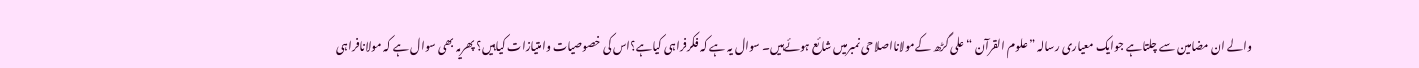والے ان مضامین سے چلتاہے جوایک معیاری رسالہ ”علوم القرآن “علی گڑھ کےمولانااصلاحی نمبرمیں شائع ہوئےہیں۔ سوال یہ ہے کہ فکرفراہی کیاہے؟اس کی خصوصیات وامتیازات کیاہیں؟ پھریہ بھی سوال ہے کہ مولانافراہی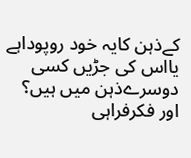کےذہن کایہ خود روپوداہے یااس کی جڑیں کسی دوسرےذہن میں ہیں؟ اور فکرفراہی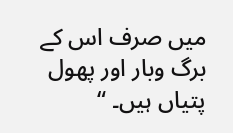میں صرف اس کے برگ وبار اور پھول پتیاں ہیں۔ “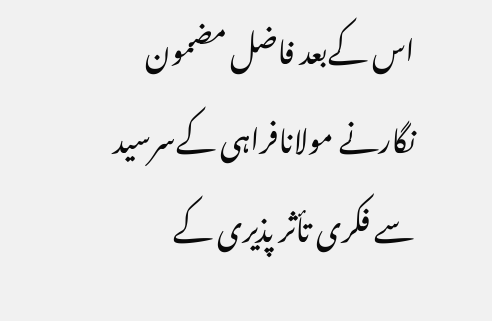اس کےبعد فاضل مضمون نگارنے مولانافراہی کےسرسید سے فکری تأثر پذیری کے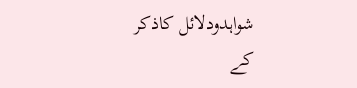شواہدودلائل کاذکر کے